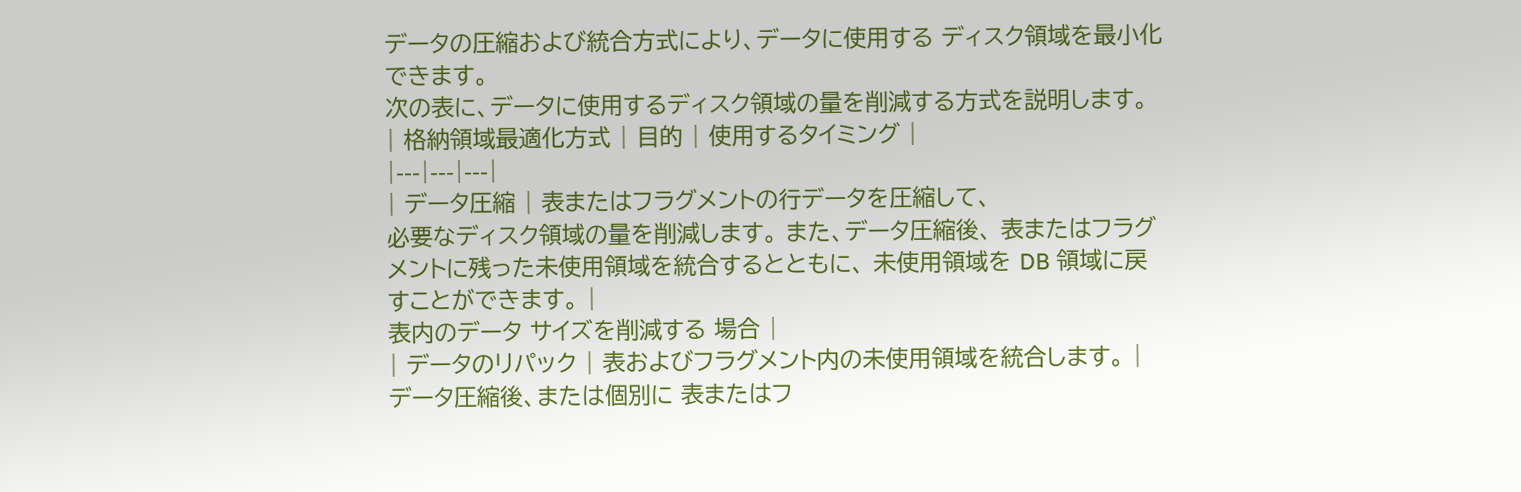データの圧縮および統合方式により、データに使用する ディスク領域を最小化できます。
次の表に、データに使用するディスク領域の量を削減する方式を説明します。
| 格納領域最適化方式 | 目的 | 使用するタイミング |
|---|---|---|
| データ圧縮 | 表またはフラグメントの行データを圧縮して、
必要なディスク領域の量を削減します。 また、データ圧縮後、 表またはフラグメントに残った未使用領域を統合するとともに、 未使用領域を DB 領域に戻すことができます。 |
表内のデータ サイズを削減する 場合 |
| データのリパック | 表およびフラグメント内の未使用領域を統合します。 | データ圧縮後、または個別に 表またはフ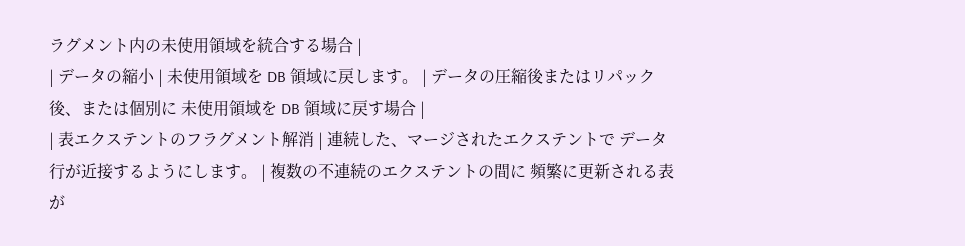ラグメント内の未使用領域を統合する場合 |
| データの縮小 | 未使用領域を DB 領域に戻します。 | データの圧縮後またはリパック後、または個別に 未使用領域を DB 領域に戻す場合 |
| 表エクステントのフラグメント解消 | 連続した、マージされたエクステントで データ行が近接するようにします。 | 複数の不連続のエクステントの間に 頻繁に更新される表が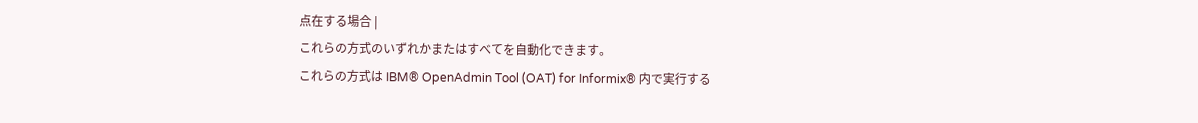点在する場合 |
これらの方式のいずれかまたはすべてを自動化できます。
これらの方式は IBM® OpenAdmin Tool (OAT) for Informix® 内で実行する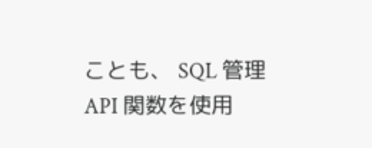ことも、 SQL 管理 API 関数を使用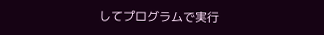してプログラムで実行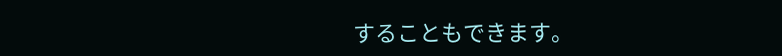することもできます。